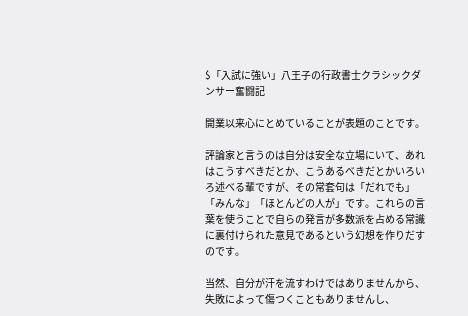$「入試に強い」八王子の行政書士クラシックダンサー奮闘記

開業以来心にとめていることが表題のことです。

評論家と言うのは自分は安全な立場にいて、あれはこうすべきだとか、こうあるべきだとかいろいろ述べる輩ですが、その常套句は「だれでも」「みんな」「ほとんどの人が」です。これらの言葉を使うことで自らの発言が多数派を占める常識に裏付けられた意見であるという幻想を作りだすのです。

当然、自分が汗を流すわけではありませんから、失敗によって傷つくこともありませんし、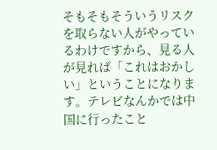そもそもそういうリスクを取らない人がやっているわけですから、見る人が見れば「これはおかしい」ということになります。テレビなんかでは中国に行ったこと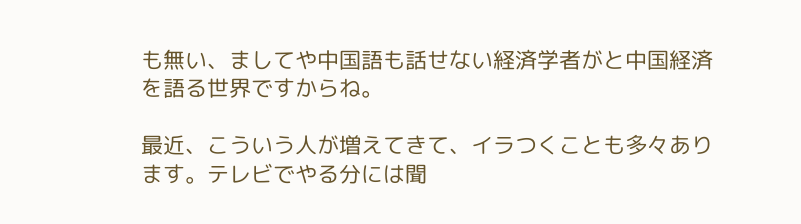も無い、ましてや中国語も話せない経済学者がと中国経済を語る世界ですからね。

最近、こういう人が増えてきて、イラつくことも多々あります。テレビでやる分には聞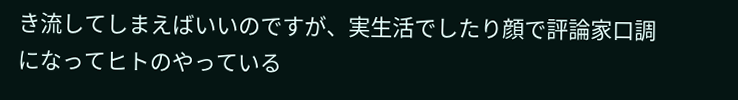き流してしまえばいいのですが、実生活でしたり顔で評論家口調になってヒトのやっている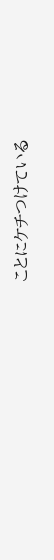ことにケチつけている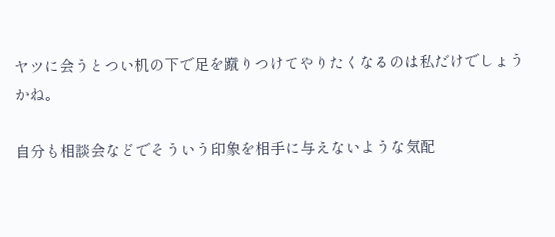ヤツに会うとつい机の下で足を蹴りつけてやりたくなるのは私だけでしょうかね。

自分も相談会などでそういう印象を相手に与えないような気配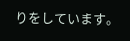りをしています。